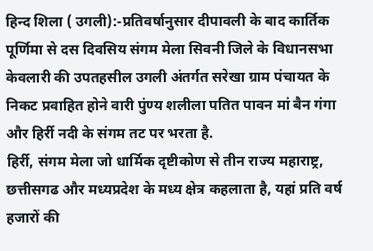हिन्द शिला ( उगली):-प्रतिवर्षानुसार दीपावली के बाद कार्तिक पूर्णिमा से दस दिवसिय संगम मेला सिवनी जिले के विधानसभा केवलारी की उपतहसील उगली अंतर्गत सरेखा ग्राम पंचायत के निकट प्रवाहित होने वारी पुंण्य शलीला पतित पावन मां बैन गंगा और हिर्री नदी के संगम तट पर भरता है.
हिर्री, संगम मेला जो धार्मिक दृष्टीकोण से तीन राज्य महाराष्ट्र, छत्तीसगढ और मध्यप्रदेश के मध्य क्षेत्र कहलाता है, यहां प्रति वर्ष हजारों की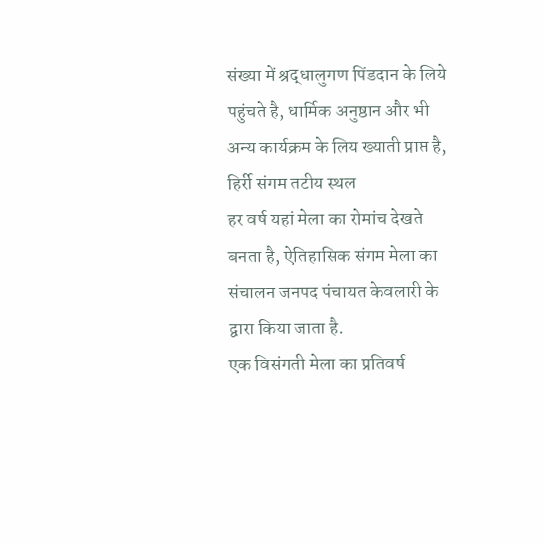संख्या में श्रद्धालुगण पिंडदान के लिये पहुंचते है, धार्मिक अनुष्ठान और भी अन्य कार्यक्रम के लिय ख्याती प्राप्त है, हिर्री संगम तटीय स्थल
हर वर्ष यहां मेला का रोमांच देखते बनता है, ऐतिहासिक संगम मेला का संचालन जनपद पंचायत केवलारी के द्वारा किया जाता है.
एक विसंगती मेला का प्रतिवर्ष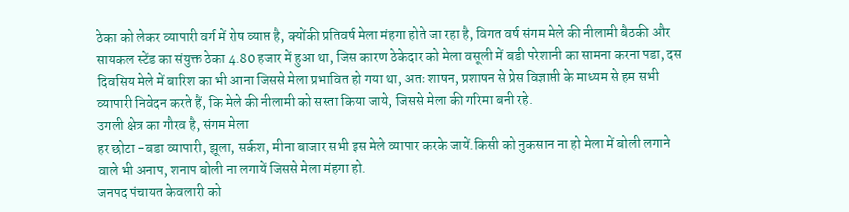ठेका को लेकर व्यापारी वर्ग में रोष व्याप्त है, क्योंकी प्रतिवर्ष मेला मंहगा होते जा रहा है, विगत वर्ष संगम मेले की नीलामी बैठकी और सायकल स्टेंड का संयुक्त ठेका 4.80 हजार में हुआ था, जिस कारण ठेकेदार को मेला वसूली में बडी परेशानी का सामना करना पडा, दस दिवसिय मेले में बारिश का भी आना जिससे मेला प्रभावित हो गया था, अतः शाषन, प्रशाषन से प्रेस विज्ञाप्ती के माध्यम से हम सभी व्यापारी निवेदन करते हैं, कि मेले की नीलामी को सस्ता किया जाये, जिससे मेला की गरिमा बनी रहे.
उगली क्षेत्र का गौरव है, संगम मेला
हर छोटा -बडा व्यापारी, झूला, सर्कश, मीना बाजार सभी इस मेले व्यापार करके जायें.किसी को नुकसान ना हो मेला में बोली लगाने वाले भी अनाप, शनाप बोली ना लगायें जिससे मेला मंहगा हो.
जनपद पंचायत केवलारी को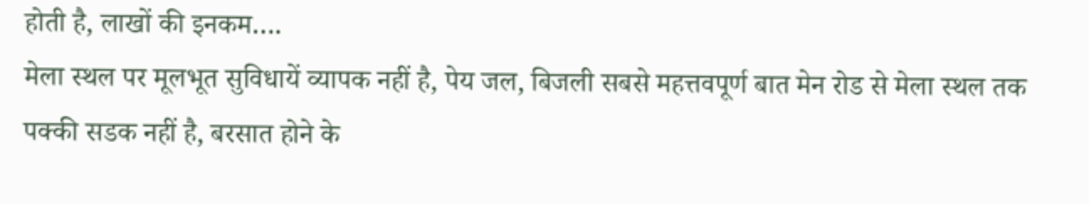होती है, लाखों की इनकम….
मेला स्थल पर मूलभूत सुविधायें व्यापक नहीं है, पेय जल, बिजली सबसे महत्तवपूर्ण बात मेन रोड से मेला स्थल तक पक्की सडक नहीं है, बरसात होने के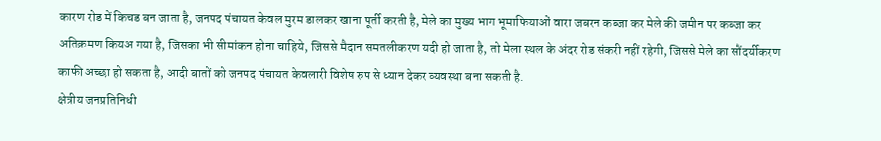कारण रोड में किचड बन जाता है, जनपद पंचायत केवल मुरम डालकर खाना पूर्ती करती है, मेले का मुख्य भाग भूमाफियाओं वारा जबरन कब्जा कर मेले की जमीन पर कब्जा कर अतिक्रमण कियअ गया है, जिसका भी सीमांकन होना चाहिये, जिससे मैदान समतलीकरण यदी हो जाता है, तो मेला स्थल के अंदर रोड संकरी नहीं रहेगी, जिससे मेले का सौंदर्यीकरण काफी अच्छा हो सकता है, आदी बातों को जनपद पंचायत केवलारी विशेष रुप से ध्यान देकर व्यवस्था बना सकती है.
क्षेत्रीय जनप्रतिनिधी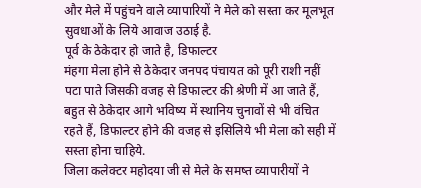और मेले में पहुंचने वाले व्यापारियों ने मेले को सस्ता कर मूलभूत सुवधाओं के लिये आवाज उठाई है.
पूर्व के ठेकेदार हो जाते है, डिफाल्टर
मंहगा मेला होने से ठेकेदार जनपद पंचायत को पूरी राशी नहीं पटा पाते जिसकी वजह से डिफाल्टर की श्रेणी में आ जाते हैं, बहुत से ठेकेदार आगे भविष्य में स्थानिय चुनावों से भी वंचित रहते हैं, डिफाल्टर होने की वजह से इसिलिये भी मेला को सही में सस्ता होना चाहिये.
जिला कलेक्टर महोदया जी से मेले के समष्त व्यापारीयों ने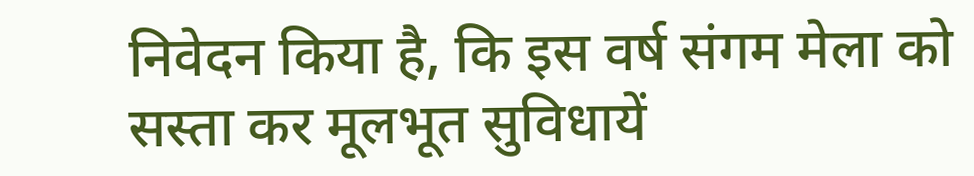निवेदन किया है, कि इस वर्ष संगम मेला को सस्ता कर मूलभूत सुविधायें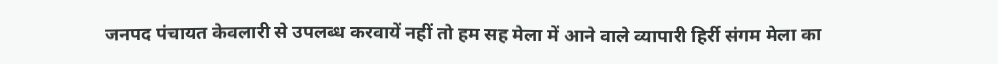जनपद पंचायत केवलारी से उपलब्ध करवायें नहीं तो हम सह मेला में आने वाले व्यापारी हिर्री संगम मेला का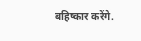बहिष्कार करेंगे.